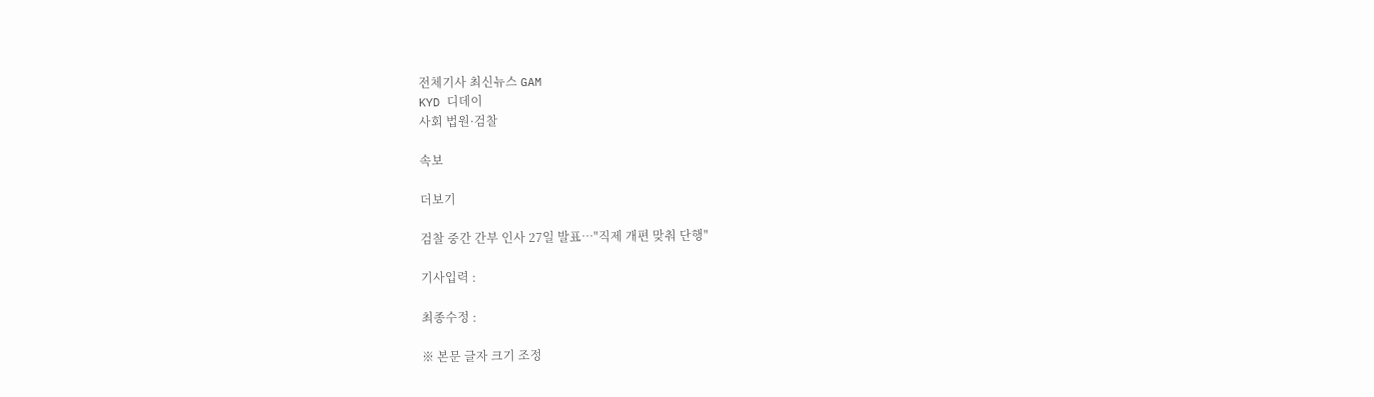전체기사 최신뉴스 GAM
KYD 디데이
사회 법원·검찰

속보

더보기

검찰 중간 간부 인사 27일 발표…"직제 개편 맞춰 단행"

기사입력 :

최종수정 :

※ 본문 글자 크기 조정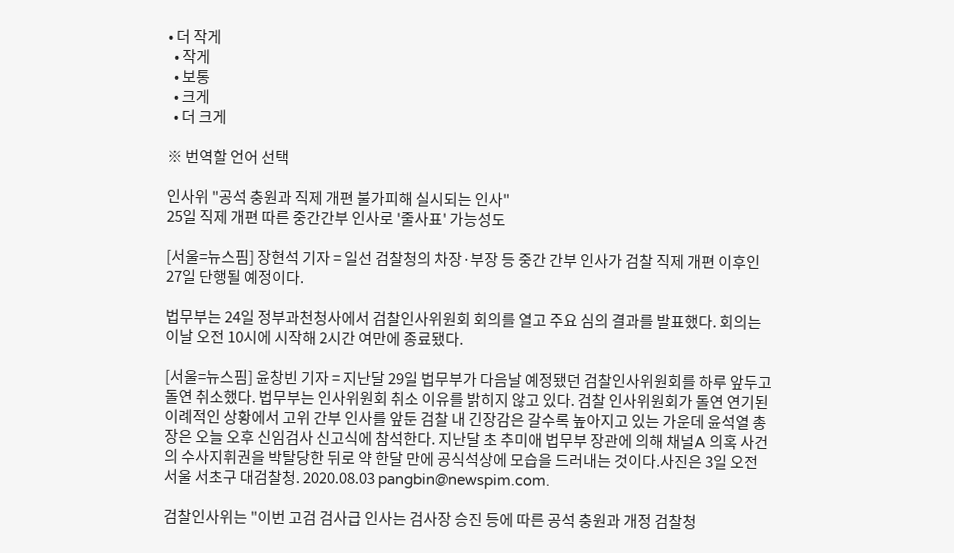• 더 작게
  • 작게
  • 보통
  • 크게
  • 더 크게

※ 번역할 언어 선택

인사위 "공석 충원과 직제 개편 불가피해 실시되는 인사"
25일 직제 개편 따른 중간간부 인사로 '줄사표' 가능성도

[서울=뉴스핌] 장현석 기자 = 일선 검찰청의 차장·부장 등 중간 간부 인사가 검찰 직제 개편 이후인 27일 단행될 예정이다.

법무부는 24일 정부과천청사에서 검찰인사위원회 회의를 열고 주요 심의 결과를 발표했다. 회의는 이날 오전 10시에 시작해 2시간 여만에 종료됐다.

[서울=뉴스핌] 윤창빈 기자 = 지난달 29일 법무부가 다음날 예정됐던 검찰인사위원회를 하루 앞두고 돌연 취소했다. 법무부는 인사위원회 취소 이유를 밝히지 않고 있다. 검찰 인사위원회가 돌연 연기된 이례적인 상황에서 고위 간부 인사를 앞둔 검찰 내 긴장감은 갈수록 높아지고 있는 가운데 윤석열 총장은 오늘 오후 신임검사 신고식에 참석한다. 지난달 초 추미애 법무부 장관에 의해 채널A 의혹 사건의 수사지휘권을 박탈당한 뒤로 약 한달 만에 공식석상에 모습을 드러내는 것이다.사진은 3일 오전 서울 서초구 대검찰청. 2020.08.03 pangbin@newspim.com.

검찰인사위는 "이번 고검 검사급 인사는 검사장 승진 등에 따른 공석 충원과 개정 검찰청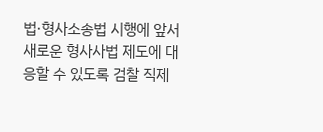법·형사소송법 시행에 앞서 새로운 형사사법 제도에 대응할 수 있도록 검찰 직제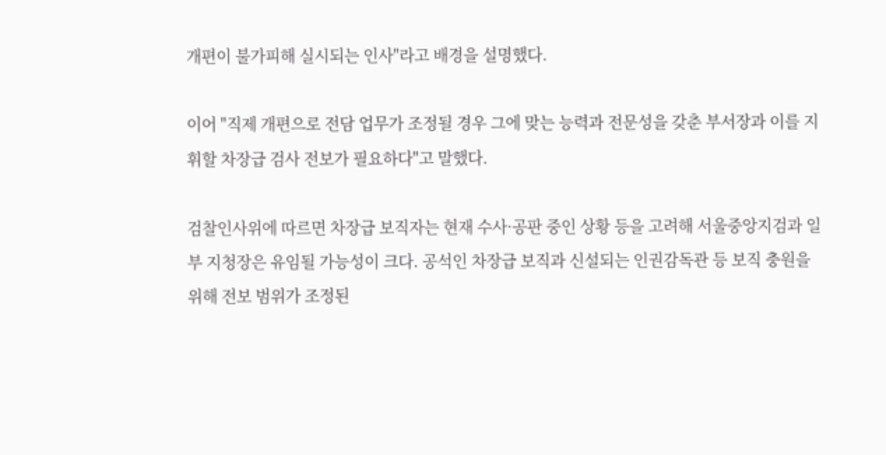개편이 불가피해 실시되는 인사"라고 배경을 설명했다.

이어 "직제 개편으로 전담 업무가 조정될 경우 그에 맞는 능력과 전문성을 갖춘 부서장과 이를 지휘할 차장급 검사 전보가 필요하다"고 말했다.

검찰인사위에 따르면 차장급 보직자는 현재 수사·공판 중인 상황 등을 고려해 서울중앙지검과 일부 지청장은 유임될 가능성이 크다. 공석인 차장급 보직과 신설되는 인권감독관 등 보직 충원을 위해 전보 범위가 조정된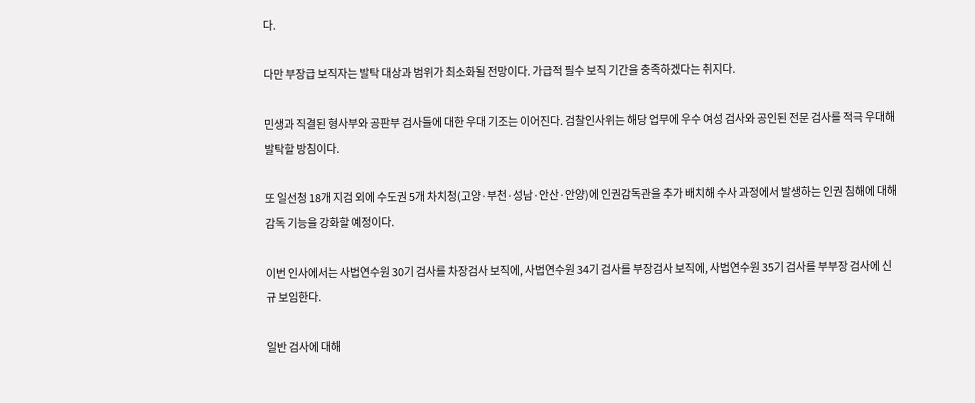다.

다만 부장급 보직자는 발탁 대상과 범위가 최소화될 전망이다. 가급적 필수 보직 기간을 충족하겠다는 취지다.

민생과 직결된 형사부와 공판부 검사들에 대한 우대 기조는 이어진다. 검찰인사위는 해당 업무에 우수 여성 검사와 공인된 전문 검사를 적극 우대해 발탁할 방침이다.

또 일선청 18개 지검 외에 수도권 5개 차치청(고양·부천·성남·안산·안양)에 인권감독관을 추가 배치해 수사 과정에서 발생하는 인권 침해에 대해 감독 기능을 강화할 예정이다.

이번 인사에서는 사법연수원 30기 검사를 차장검사 보직에, 사법연수원 34기 검사를 부장검사 보직에, 사법연수원 35기 검사를 부부장 검사에 신규 보임한다.

일반 검사에 대해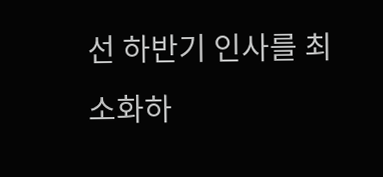선 하반기 인사를 최소화하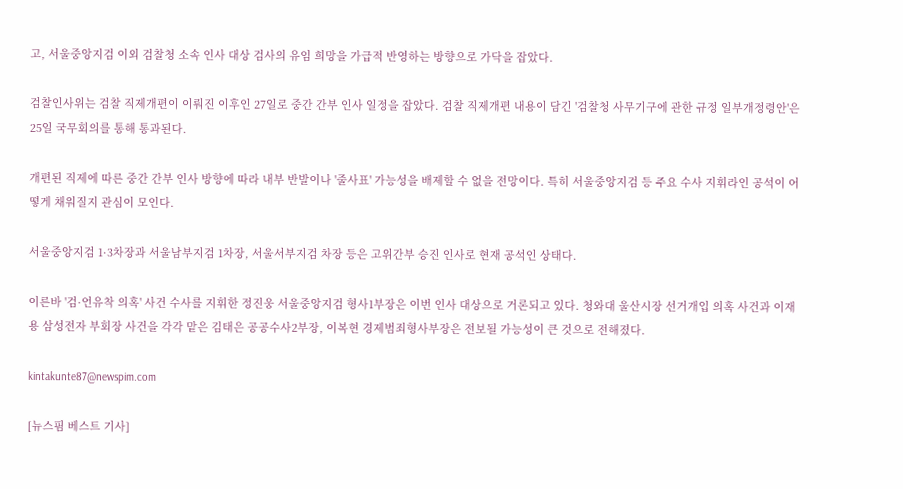고, 서울중앙지검 이외 검찰청 소속 인사 대상 검사의 유임 희망을 가급적 반영하는 방향으로 가닥을 잡았다.

검찰인사위는 검찰 직제개편이 이뤄진 이후인 27일로 중간 간부 인사 일정을 잡았다. 검찰 직제개편 내용이 담긴 '검찰청 사무기구에 관한 규정 일부개정령안'은 25일 국무회의를 통해 통과된다.

개편된 직제에 따른 중간 간부 인사 방향에 따라 내부 반발이나 '줄사표' 가능성을 배제할 수 없을 전망이다. 특히 서울중앙지검 등 주요 수사 지휘라인 공석이 어떻게 채워질지 관심이 모인다.

서울중앙지검 1·3차장과 서울남부지검 1차장, 서울서부지검 차장 등은 고위간부 승진 인사로 현재 공석인 상태다.

이른바 '검·언유착 의혹' 사건 수사를 지휘한 정진웅 서울중앙지검 형사1부장은 이번 인사 대상으로 거론되고 있다. 청와대 울산시장 선거개입 의혹 사건과 이재용 삼성전자 부회장 사건을 각각 맡은 김태은 공공수사2부장, 이복현 경제범죄형사부장은 전보될 가능성이 큰 것으로 전해졌다.

kintakunte87@newspim.com

[뉴스핌 베스트 기사]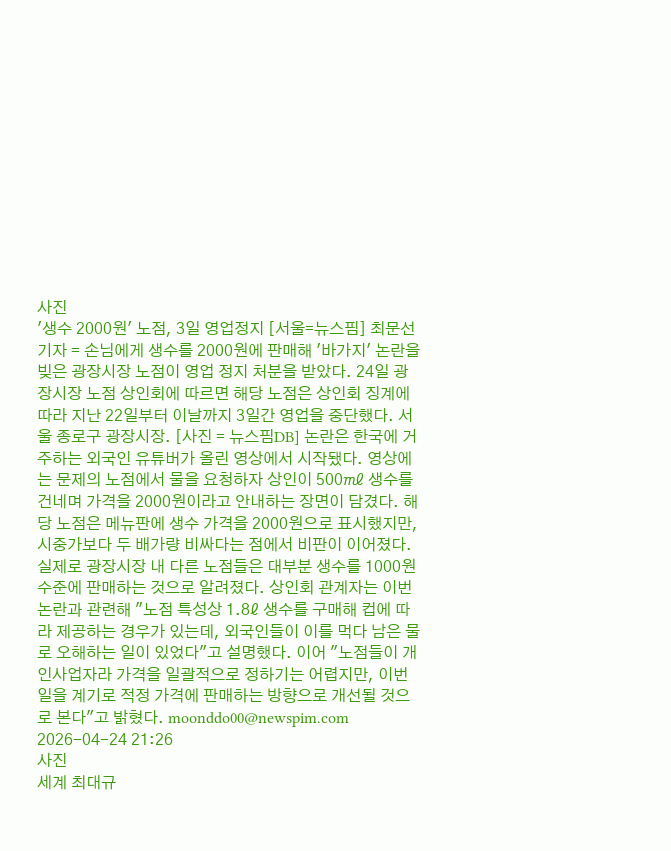사진
'생수 2000원' 노점, 3일 영업정지 [서울=뉴스핌] 최문선 기자 = 손님에게 생수를 2000원에 판매해 '바가지' 논란을 빚은 광장시장 노점이 영업 정지 처분을 받았다. 24일 광장시장 노점 상인회에 따르면 해당 노점은 상인회 징계에 따라 지난 22일부터 이날까지 3일간 영업을 중단했다. 서울 종로구 광장시장. [사진 = 뉴스핌DB] 논란은 한국에 거주하는 외국인 유튜버가 올린 영상에서 시작됐다. 영상에는 문제의 노점에서 물을 요청하자 상인이 500㎖ 생수를 건네며 가격을 2000원이라고 안내하는 장면이 담겼다. 해당 노점은 메뉴판에 생수 가격을 2000원으로 표시했지만, 시중가보다 두 배가량 비싸다는 점에서 비판이 이어졌다. 실제로 광장시장 내 다른 노점들은 대부분 생수를 1000원 수준에 판매하는 것으로 알려졌다. 상인회 관계자는 이번 논란과 관련해 "노점 특성상 1.8ℓ 생수를 구매해 컵에 따라 제공하는 경우가 있는데, 외국인들이 이를 먹다 남은 물로 오해하는 일이 있었다"고 설명했다. 이어 "노점들이 개인사업자라 가격을 일괄적으로 정하기는 어렵지만, 이번 일을 계기로 적정 가격에 판매하는 방향으로 개선될 것으로 본다"고 밝혔다. moonddo00@newspim.com 2026-04-24 21:26
사진
세계 최대규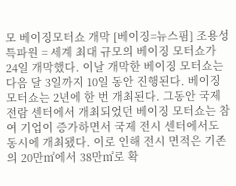모 베이징모터쇼 개막 [베이징=뉴스핌] 조용성 특파원 = 세계 최대 규모의 베이징 모터쇼가 24일 개막했다. 이날 개막한 베이징 모터쇼는 다음 달 3일까지 10일 동안 진행된다. 베이징 모터쇼는 2년에 한 번 개최된다. 그동안 국제 전람 센터에서 개최되었던 베이징 모터쇼는 참여 기업이 증가하면서 국제 전시 센터에서도 동시에 개최됐다. 이로 인해 전시 면적은 기존의 20만㎡에서 38만㎡로 확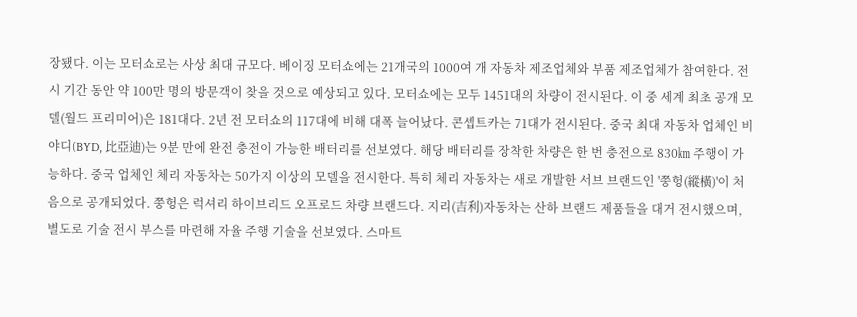장됐다. 이는 모터쇼로는 사상 최대 규모다. 베이징 모터쇼에는 21개국의 1000여 개 자동차 제조업체와 부품 제조업체가 참여한다. 전시 기간 동안 약 100만 명의 방문객이 찾을 것으로 예상되고 있다. 모터쇼에는 모두 1451대의 차량이 전시된다. 이 중 세계 최초 공개 모델(월드 프리미어)은 181대다. 2년 전 모터쇼의 117대에 비해 대폭 늘어났다. 콘셉트카는 71대가 전시된다. 중국 최대 자동차 업체인 비야디(BYD, 比亞迪)는 9분 만에 완전 충전이 가능한 배터리를 선보였다. 해당 배터리를 장착한 차량은 한 번 충전으로 830㎞ 주행이 가능하다. 중국 업체인 체리 자동차는 50가지 이상의 모델을 전시한다. 특히 체리 자동차는 새로 개발한 서브 브랜드인 '쭝헝(縱橫)'이 처음으로 공개되었다. 쭝헝은 럭셔리 하이브리드 오프로드 차량 브랜드다. 지리(吉利)자동차는 산하 브랜드 제품들을 대거 전시했으며, 별도로 기술 전시 부스를 마련해 자율 주행 기술을 선보였다. 스마트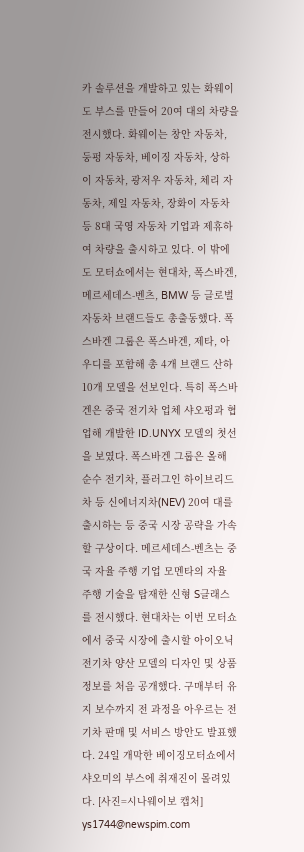카 솔루션을 개발하고 있는 화웨이도 부스를 만들어 20여 대의 차량을 전시했다. 화웨이는 창안 자동차, 둥펑 자동차, 베이징 자동차, 상하이 자동차, 광저우 자동차, 체리 자동차, 제일 자동차, 장화이 자동차 등 8대 국영 자동차 기업과 제휴하여 차량을 출시하고 있다. 이 밖에도 모터쇼에서는 현대차, 폭스바겐, 메르세데스-벤츠, BMW 등 글로벌 자동차 브랜드들도 총출동했다. 폭스바겐 그룹은 폭스바겐, 제타, 아우디를 포함해 총 4개 브랜드 산하 10개 모델을 선보인다. 특히 폭스바겐은 중국 전기차 업체 샤오펑과 협업해 개발한 ID.UNYX 모델의 첫선을 보였다. 폭스바겐 그룹은 올해 순수 전기차, 플러그인 하이브리드차 등 신에너지차(NEV) 20여 대를 출시하는 등 중국 시장 공략을 가속할 구상이다. 메르세데스-벤츠는 중국 자율 주행 기업 모멘타의 자율 주행 기술을 탑재한 신형 S클래스를 전시했다. 현대차는 이번 모터쇼에서 중국 시장에 출시할 아이오닉 전기차 양산 모델의 디자인 및 상품 정보를 처음 공개했다. 구매부터 유지 보수까지 전 과정을 아우르는 전기차 판매 및 서비스 방안도 발표했다. 24일 개막한 베이징모터쇼에서 샤오미의 부스에 취재진이 몰려있다. [사진=시나웨이보 캡처] ys1744@newspim.com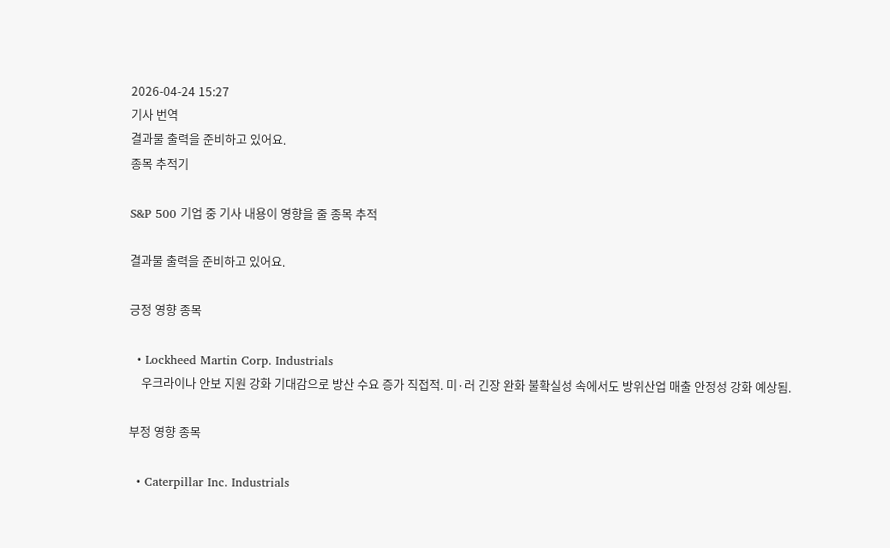2026-04-24 15:27
기사 번역
결과물 출력을 준비하고 있어요.
종목 추적기

S&P 500 기업 중 기사 내용이 영향을 줄 종목 추적

결과물 출력을 준비하고 있어요.

긍정 영향 종목

  • Lockheed Martin Corp. Industrials
    우크라이나 안보 지원 강화 기대감으로 방산 수요 증가 직접적. 미·러 긴장 완화 불확실성 속에서도 방위산업 매출 안정성 강화 예상됨.

부정 영향 종목

  • Caterpillar Inc. Industrials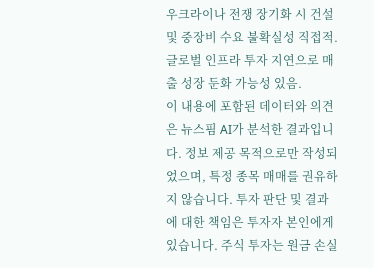우크라이나 전쟁 장기화 시 건설 및 중장비 수요 불확실성 직접적. 글로벌 인프라 투자 지연으로 매출 성장 둔화 가능성 있음.
이 내용에 포함된 데이터와 의견은 뉴스핌 AI가 분석한 결과입니다. 정보 제공 목적으로만 작성되었으며, 특정 종목 매매를 권유하지 않습니다. 투자 판단 및 결과에 대한 책임은 투자자 본인에게 있습니다. 주식 투자는 원금 손실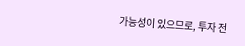가능성이 있으므로, 투자 전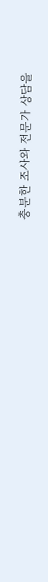충분한 조사와 전문가 상담을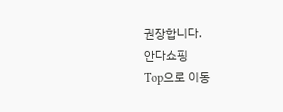권장합니다.
안다쇼핑
Top으로 이동